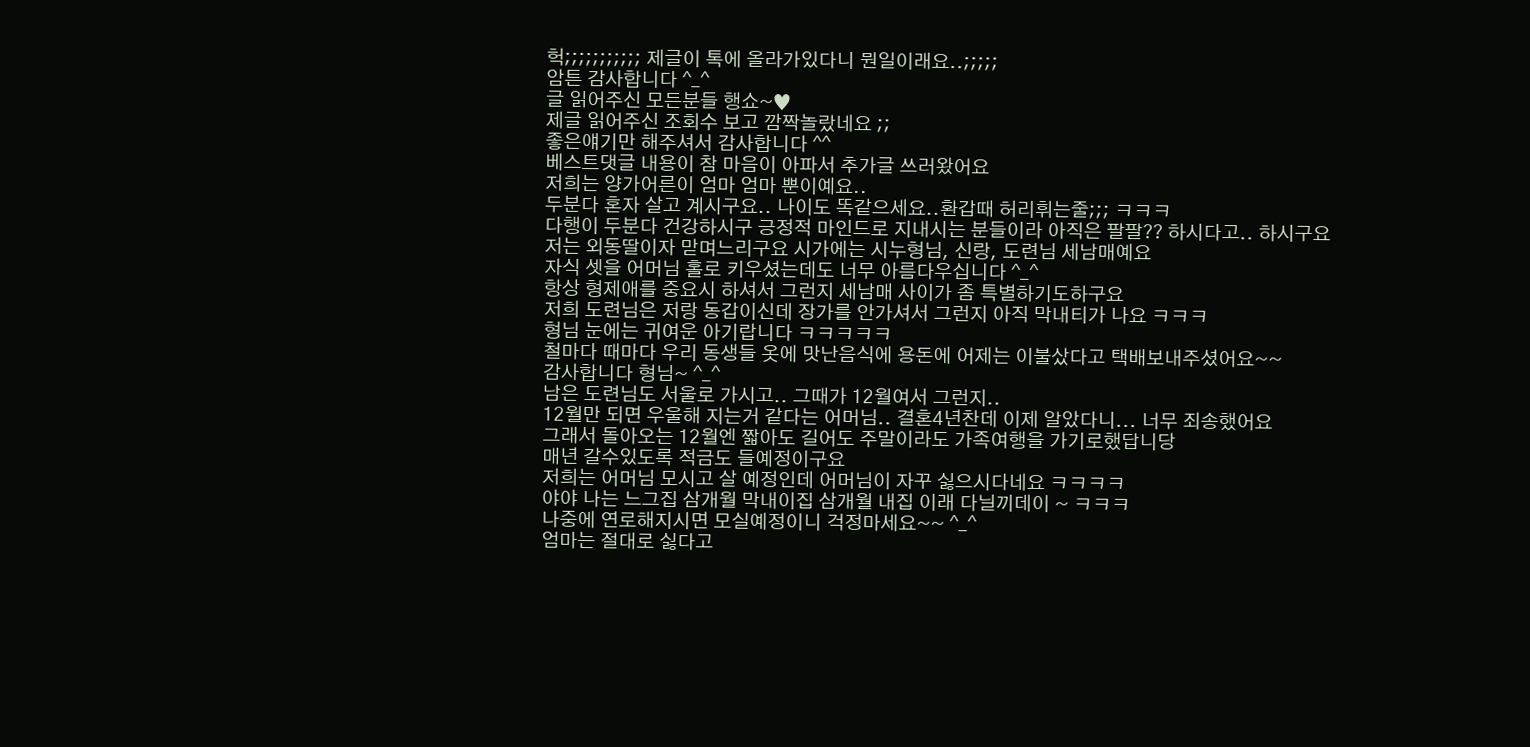헉;;;;;;;;;;; 제글이 톡에 올라가있다니 뭔일이래요..;;;;;
암튼 감사합니다 ^_^
글 읽어주신 모든분들 행쇼~♥
제글 읽어주신 조회수 보고 깜짝놀랐네요 ;;
좋은얘기만 해주셔서 감사합니다 ^^
베스트댓글 내용이 참 마음이 아파서 추가글 쓰러왔어요
저희는 양가어른이 엄마 엄마 뿐이예요..
두분다 혼자 살고 계시구요.. 나이도 똑같으세요..환갑때 허리휘는줄;;; ㅋㅋㅋ
다행이 두분다 건강하시구 긍정적 마인드로 지내시는 분들이라 아직은 팔팔?? 하시다고.. 하시구요
저는 외동딸이자 맏며느리구요 시가에는 시누형님, 신랑, 도련님 세남매예요
자식 셋을 어머님 홀로 키우셨는데도 너무 아름다우십니다 ^_^
항상 형제애를 중요시 하셔서 그런지 세남매 사이가 좀 특별하기도하구요
저희 도련님은 저랑 동갑이신데 장가를 안가셔서 그런지 아직 막내티가 나요 ㅋㅋㅋ
형님 눈에는 귀여운 아기랍니다 ㅋㅋㅋㅋㅋ
철마다 때마다 우리 동생들 옷에 맛난음식에 용돈에 어제는 이불샀다고 택배보내주셨어요~~
감사합니다 형님~ ^_^
남은 도련님도 서울로 가시고.. 그때가 12월여서 그런지..
12월만 되면 우울해 지는거 같다는 어머님.. 결혼4년찬데 이제 알았다니... 너무 죄송했어요
그래서 돌아오는 12월엔 짧아도 길어도 주말이라도 가족여행을 가기로했답니당
매년 갈수있도록 적금도 들예정이구요
저희는 어머님 모시고 살 예정인데 어머님이 자꾸 싫으시다네요 ㅋㅋㅋㅋ
야야 나는 느그집 삼개월 막내이집 삼개월 내집 이래 다닐끼데이 ~ ㅋㅋㅋ
나중에 연로해지시면 모실예정이니 걱정마세요~~ ^_^
엄마는 절대로 싫다고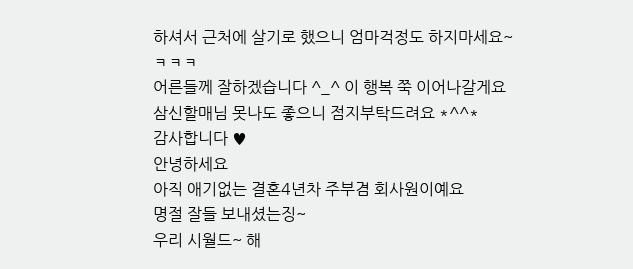하셔서 근처에 살기로 했으니 엄마걱정도 하지마세요~ ㅋㅋㅋ
어른들께 잘하겠습니다 ^_^ 이 행복 쭉 이어나갈게요
삼신할매님 못나도 좋으니 점지부탁드려요 *^^*
감사합니다 ♥
안녕하세요
아직 애기없는 결혼4년차 주부겸 회사원이예요
명절 잘들 보내셨는징~
우리 시월드~ 해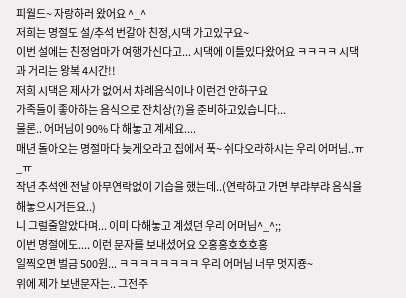피월드~ 자랑하러 왔어요 ^_^
저희는 명절도 설/추석 번갈아 친정,시댁 가고있구요~
이번 설에는 친정엄마가 여행가신다고... 시댁에 이틀있다왔어요 ㅋㅋㅋㅋ 시댁과 거리는 왕복 4시간!!
저희 시댁은 제사가 없어서 차례음식이나 이런건 안하구요
가족들이 좋아하는 음식으로 잔치상(?)을 준비하고있습니다...
물론.. 어머님이 90% 다 해놓고 계세요....
매년 돌아오는 명절마다 늦게오라고 집에서 푹~ 쉬다오라하시는 우리 어머님..ㅠ_ㅠ
작년 추석엔 전날 아무연락없이 기습을 했는데..(연락하고 가면 부랴부랴 음식을 해놓으시거든요..)
니 그럴줄알았다며... 이미 다해놓고 계셨던 우리 어머님^_^;;
이번 명절에도.... 이런 문자를 보내셨어요 오홍홍호호호홍
일찍오면 벌금 500원... ㅋㅋㅋㅋㅋㅋㅋㅋ 우리 어머님 너무 멋지죵~
위에 제가 보낸문자는.. 그전주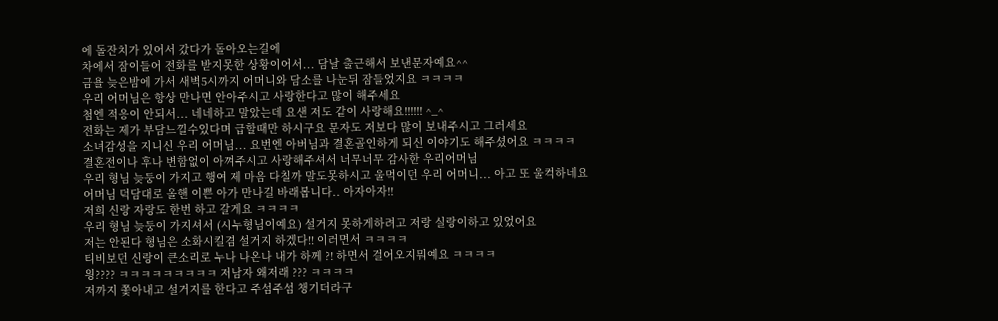에 돌잔치가 있어서 갔다가 돌아오는길에
차에서 잠이들어 전화를 받지못한 상황이어서... 담날 출근해서 보낸문자예요^^
금욜 늦은밤에 가서 새벽5시까지 어머니와 담소를 나눈뒤 잠들었지요 ㅋㅋㅋㅋ
우리 어머님은 항상 만나면 안아주시고 사랑한다고 많이 해주세요
첨엔 적응이 안되서... 네네하고 말았는데 요샌 저도 같이 사랑해요!!!!!! ^_^
전화는 제가 부담느낄수있다며 급할때만 하시구요 문자도 저보다 많이 보내주시고 그러세요
소녀감성을 지니신 우리 어머님... 요번엔 아버님과 결혼골인하게 되신 이야기도 해주셨어요 ㅋㅋㅋㅋ
결혼전이나 후나 변함없이 아껴주시고 사랑해주셔서 너무너무 감사한 우리어머님
우리 형님 늦둥이 가지고 행여 제 마음 다칠까 말도못하시고 울먹이던 우리 어머니... 아고 또 울컥하네요
어머님 덕담대로 올핸 이쁜 아가 만나길 바래봅니다.. 아자아자!!
저희 신랑 자랑도 한번 하고 갈게요 ㅋㅋㅋㅋ
우리 형님 늦둥이 가지셔서 (시누형님이예요) 설거지 못하게하려고 저랑 실랑이하고 있었어요
저는 안된다 형님은 소화시킬겸 설거지 하겠다!! 이러면서 ㅋㅋㅋㅋ
티비보던 신랑이 큰소리로 누나 나온나 내가 하께 ?! 하면서 걸어오지뭐예요 ㅋㅋㅋㅋ
읭???? ㅋㅋㅋㅋㅋㅋㅋㅋㅋ 저남자 왜저래 ??? ㅋㅋㅋㅋ
저까지 쫓아내고 설거지를 한다고 주섬주섬 챙기더라구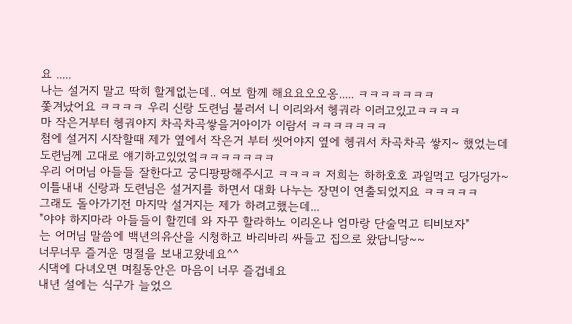요 .....
나는 설거지 말고 딱히 할게없는데.. 여보 함께 해요요오오옹..... ㅋㅋㅋㅋㅋㅋㅋ
쫓겨났어요 ㅋㅋㅋㅋ 우리 신랑 도련님 불러서 니 이리와서 헹궈라 이러고있고ㅋㅋㅋㅋ
마 작은거부터 헹궈야지 차곡차곡쌓을거아이가 이람서 ㅋㅋㅋㅋㅋㅋㅋ
첨에 설거지 시작할때 제가 옆에서 작은거 부터 씻어야지 옆에 헹궈서 차곡차곡 쌓지~ 했었는데
도련님께 고대로 얘기하고있었엌ㅋㅋㅋㅋㅋㅋㅋ
우리 어머님 아들들 잘한다고 궁디팡팡해주시고 ㅋㅋㅋㅋ 저희는 하하호호 과일먹고 딩가딩가~
이틀내내 신랑과 도련님은 설거지를 하면서 대화 나누는 장면이 연출되었지요 ㅋㅋㅋㅋㅋ
그래도 돌아가기전 마지막 설거지는 제가 하려고했는데...
"야야 하지마라 아들들이 할낀데 와 자꾸 할라하노 이리온나 엄마랑 단술먹고 티비보자"
는 어머님 말씀에 백년의유산을 시청하고 바리바리 싸들고 집으로 왔답니당~~
너무너무 즐거운 명절을 보내고왔네요^^
시댁에 다녀오면 며칠동안은 마음이 너무 즐겁네요
내년 설에는 식구가 늘었으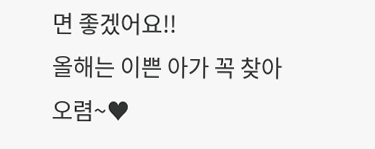면 좋겠어요!!
올해는 이쁜 아가 꼭 찾아오렴~♥